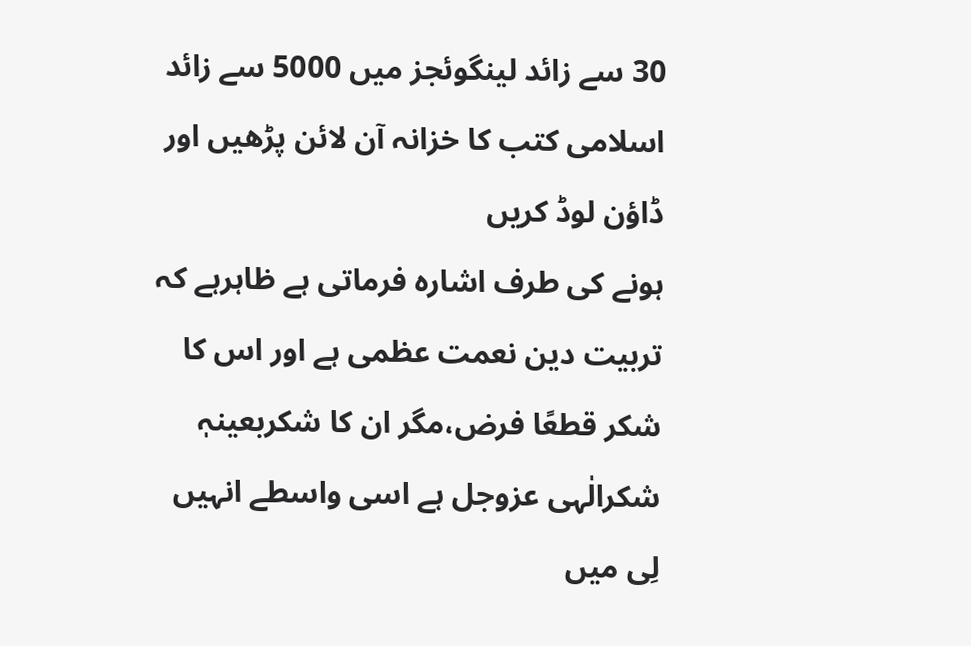30 سے زائد لینگوئجز میں 5000 سے زائد اسلامی کتب کا خزانہ آن لائن پڑھیں اور ڈاؤن لوڈ کریں
ہونے کی طرف اشارہ فرماتی ہے ظاہرہے کہ تربیت دین نعمت عظمی ہے اور اس کا شکر قطعًا فرض،مگر ان کا شکربعینہٖ شکرالٰہی عزوجل ہے اسی واسطے انہیں لِی میں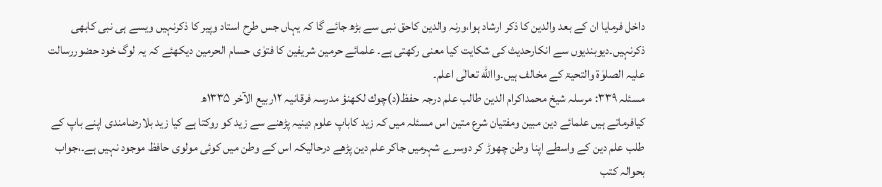داخل فرمایا ان کے بعد والدین کا ذکر ارشاد ہوا،ورنہ والدین کاحق نبی سے بڑھ جائے گا کہ یہاں جس طرح استاد وپیر کا ذکرنہیں ویسے ہی نبی کابھی ذکرنہیں۔دیوبندیوں سے انکارحدیث کی شکایت کیا معنی رکھتی ہے۔ علمائے حرمین شریفین کا فتوٰی حسام الحرمین دیکھئے کہ یہ لوگ خود حضوررسالت علیہ الصلوٰۃ والتحیۃ کے مخالف ہیں۔واالله تعالٰی اعلم۔
مسئلہ ۳۳۹: مرسلہ شیخ محمداکرام الدین طالب علم درجہ حفظ(د)چوك لکھنؤ مدرسہ فرقانیہ ۱۲ربیع الآخر ۱۳۳۵ھ
کیافرماتے ہیں علمائے دین مبین ومفتیان شرع متین اس مسئلہ میں کہ زید کاباپ علوم دینیہ پڑھنے سے زید کو روکتا ہے کیا زید بلارضامندی اپنے باپ کے طلب علم دین کے واسطے اپنا وطن چھوڑ کر دوسرے شہرمیں جاکر علم دین پڑھے درحالیکہ اس کے وطن میں کوئی مولوی حافظ موجود نہیں ہے۔،جواب بحوالہ کتب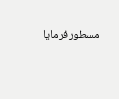مسطورفرمایا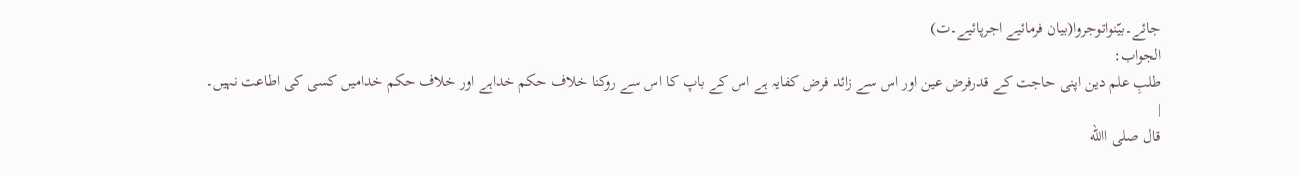جائے۔بیّنواتوجروا(بیان فرمائیے اجرپائیے۔ت)
الجواب:
طلبِ علم دین اپنی حاجت کے قدرفرض عین اور اس سے زائد فرض کفایہ ہے اس کے باپ کا اس سے روکنا خلاف حکم خداہے اور خلاف حکم خدامیں کسی کی اطاعت نہیں۔
|
قال صلی االله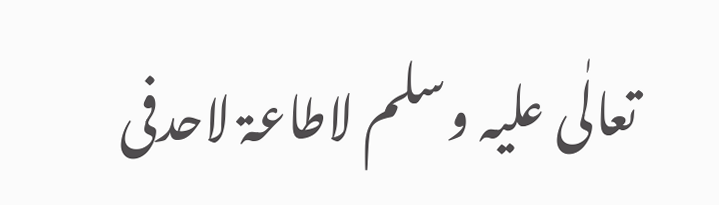تعالٰی علیہ وسلم لاطاعۃ لاحدفی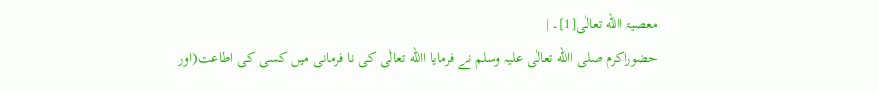معصیۃ االله تعالٰی[1]۔ |
حضوراکرم صلی االله تعالٰی علیہ وسلم نے فرمایا االله تعالٰی کی نا فرمانی میں کسی کی اطاعت(اور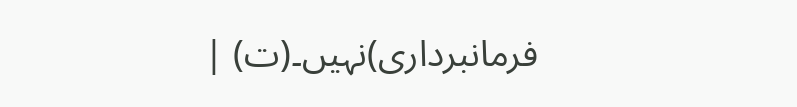فرمانبرداری)نہیں۔(ت) |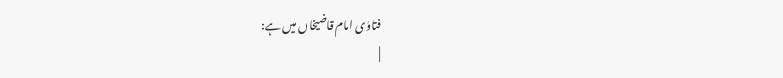فتاوٰی امام قاضیخاں میں ہے:
|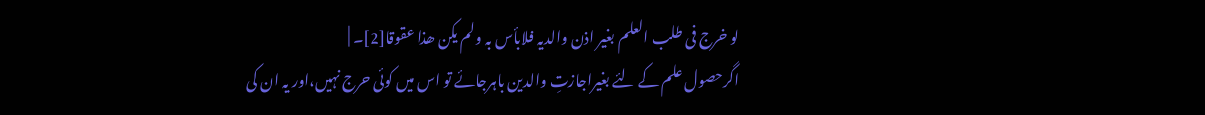لو خرج فی طلب العلم بغیر اذن والدیہ فلابأس بہ ولم یکن ھذا عقوقا[2]۔ |
اگرحصول علم کے لئے بغیراجازتِ والدین باہرجائے تو اس میں کوئی حرج نہیں،اور یہ ان کی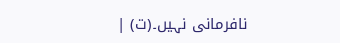نافرمانی نہیں۔(ت) |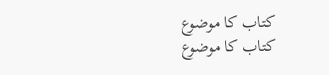کتاب کا موضوع
کتاب کا موضوع